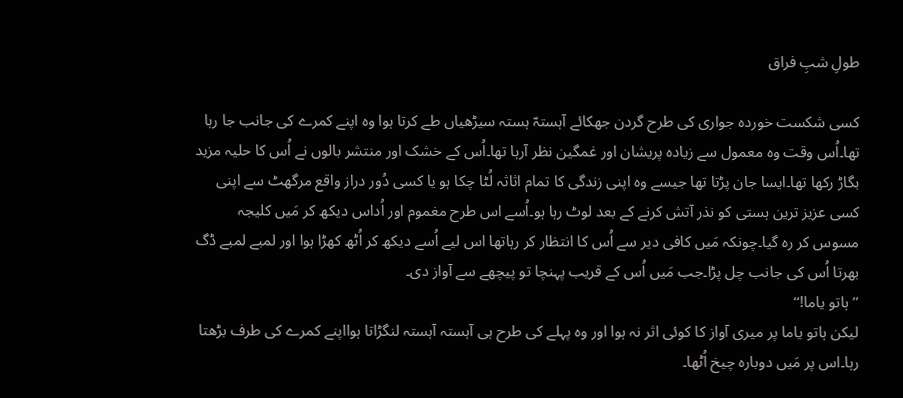طولِ شبِ فراق

کسی شکست خوردہ جواری کی طرح گردن جھکائے آہستہّ ہستہ سیڑھیاں طے کرتا ہوا وہ اپنے کمرے کی جانب جا رہا تھا۔اُس وقت وہ معمول سے زیادہ پریشان اور غمگین نظر آرہا تھا۔اُس کے خشک اور منتشر بالوں نے اُس کا حلیہ مزید بگاڑ رکھا تھا۔ایسا جان پڑتا تھا جیسے وہ اپنی زندگی کا تمام اثاثہ لُٹا چکا ہو یا کسی دُور دراز واقع مرگھٹ سے اپنی کسی عزیز ترین ہستی کو نذر آتش کرنے کے بعد لوٹ رہا ہو۔اُسے اس طرح مغموم اور اُداس دیکھ کر مَیں کلیجہ مسوس کر رہ گیا۔چونکہ مَیں کافی دیر سے اُس کا انتظار کر رہاتھا اس لیے اُسے دیکھ کر اُٹھ کھڑا ہوا اور لمبے لمبے ڈگ بھرتا اُس کی جانب چل پڑا۔جب مَیں اُس کے قریب پہنچا تو پیچھے سے آواز دی۔
’’ہاتو یاما!‘‘
لیکن ہاتو یاما پر میری آواز کا کوئی اثر نہ ہوا اور وہ پہلے کی طرح ہی آہستہ آہستہ لنگڑاتا ہوااپنے کمرے کی طرف بڑھتا رہا۔اس پر مَیں دوبارہ چیخ اُٹھا۔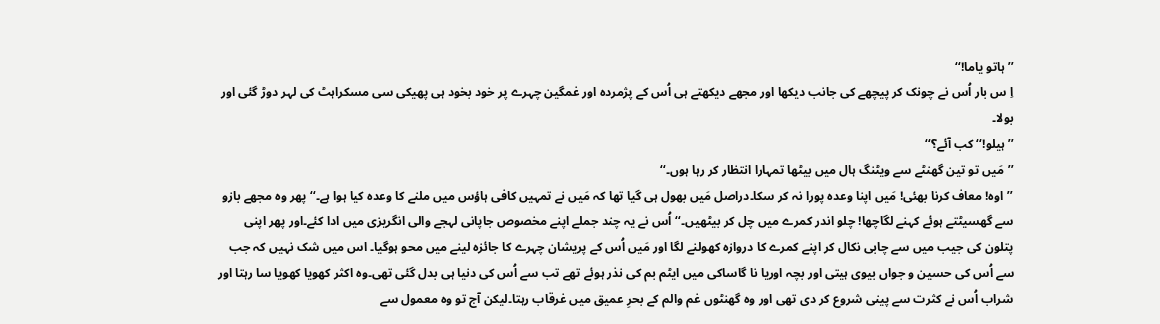’’ہاتو یاما!‘‘
اِ س بار اُس نے چونک کر پیچھے کی جانب دیکھا اور مجھے دیکھتے ہی اُس کے پژمردہ اور غمگین چہرے پر خود بخود ہی پھیکی سی مسکراہٹ کی لہر دوڑ گئی اور بولا۔
’’ہیلو!‘‘ کب آئے؟‘‘
’’مَیں تو تین گھنٹے سے ویٹنگ ہال میں بیٹھا تمہارا انتظار کر رہا ہوں۔‘‘
’’اوہ! معاف کرنا بھئی! مَیں اپنا وعدہ پورا نہ کر سکا۔دراصل مَیں بھول ہی گیا تھا کہ مَیں نے تمہیں کافی ہاؤس میں ملنے کا وعدہ کیا ہوا ہے۔‘‘ پھر وہ مجھے بازو سے گھسیٹتے ہوئے کہنے لگاچھا! چلو اندر کمرے میں چل کر بیٹھیں۔‘‘اُس نے یہ چند جملے اپنے مخصوص جاپانی لہجے والی انگریزی میں ادا کئے۔اور پھر اپنی پتلون کی جیب میں سے چابی نکال کر اپنے کمرے کا دروازہ کھولنے لگا اور مَیں اُس کے پریشان چہرے کا جائزہ لینے میں محو ہوگیا۔ اس میں شک نہیں کہ جب سے اُس کی حسین و جواں بیوی ہیتی اور بچہ اوریا نا گاساکی میں ایٹم بم کی نذر ہوئے تھے تب سے اُس کی دنیا ہی بدل گئی تھی۔وہ اکثر کھویا کھویا سا رہتا اور شراب اُس نے کثرت سے پینی شروع کر دی تھی اور وہ گھنٹوں غم والم کے بحرِ عمیق میں غرقاب رہتا۔لیکن آج تو وہ معمول سے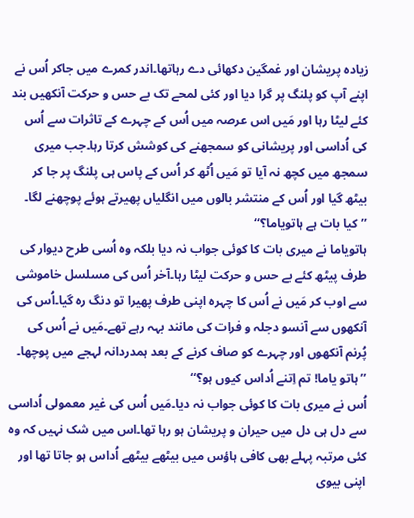زیادہ پریشان اور غمگین دکھائی دے رہاتھا۔اندر کمرے میں جاکر اُس نے اپنے آپ کو پلنگ پر گرا دیا اور کئی لمحے تک بے حس و حرکت آنکھیں بند کئے لیٹا رہا اور مَیں اس عرصہ میں اُس کے چہرے کے تاثرات سے اُس کی اُداسی اور پریشانی کو سمجھنے کی کوشش کرتا رہا۔جب میری سمجھ میں کچھ نہ آیا تو مَیں اُٹھ کر اُس کے پاس ہی پلنگ پر جا کر بیٹھ گیا اور اُس کے منتشر بالوں میں انگلیاں پھیرتے ہوئے پوچھنے لگا۔
’’کیا بات ہے ہاتویاما؟‘‘
ہاتویاما نے میری بات کا کوئی جواب نہ دیا بلکہ وہ اُسی طرح دیوار کی طرف پیٹھ کئے بے حس و حرکت لیٹا رہا۔آخر اُس کی مسلسل خاموشی سے اوب کر مَیں نے اُس کا چہرہ اپنی طرف پھیرا تو دنگ رہ گیا۔اُس کی آنکھوں سے آنسو دجلہ و فرات کی مانند بہہ رہے تھے۔مَیں نے اُس کی پُرنم آنکھوں اور چہرے کو صاف کرنے کے بعد ہمدردانہ لہجے میں پوچھا۔
’’ہاتو یاما! تم اِتنے اُداس کیوں ہو؟‘‘
اُس نے میری بات کا کوئی جواب نہ دیا۔مَیں اُس کی غیر معمولی اُداسی سے دل ہی دل میں حیران و پریشان ہو رہا تھا۔اس میں شک نہیں کہ وہ کئی مرتبہ پہلے بھی کافی ہاؤس میں بیٹھے بیٹھے اُداس ہو جاتا تھا اور اپنی بیوی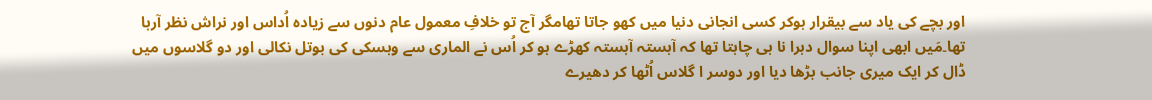اور بچے کی یاد سے بیقرار ہوکر کسی انجانی دنیا میں کھو جاتا تھامگر آج تو خلافِ معمول عام دنوں سے زیادہ اُداس اور نراش نظر آرہا تھا۔مَیں ابھی اپنا سوال دہرا نا ہی چاہتا تھا کہ آہستہ آہستہ کھڑے ہو کر اُس نے الماری سے وہسکی کی بوتل نکالی اور دو گلاسوں میں ڈال کر ایک میری جانب بڑھا دیا اور دوسر ا گلاس اُٹھا کر دھیرے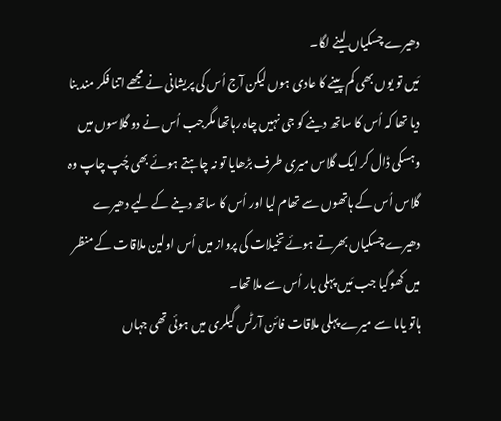دھیرے چسکیاں لینے لگا۔
مَیں تو یوں بھی کم پینے کا عادی ہوں لیکن آج اُس کی پریشانی نے مجھے اتنا فکر مند بنا دیا تھا کہ اُس کا ساتھ دینے کو جی نہیں چاہ رہاتھا مگرجب اُس نے دو گلاسوں میں وہسکی ڈال کر ایک گلاس میری طرف بڑھایا تو نہ چاہتے ہوئے بھی چُپ چاپ وہ گلاس اُس کے ہاتھوں سے تھام لیا اور اُس کا ساتھ دینے کے لیے دھیرے دھیرے چسکیاں بھرتے ہوئے تخیلات کی پرواز میں اُس اولین ملاقات کے منظر میں کھوگیا جب مَیں پہلی بار اُس سے ملا تھا۔
ہاتو یاما سے میرے پہلی ملاقات فائن آرٹس گیلری میں ہوئی تھی جہاں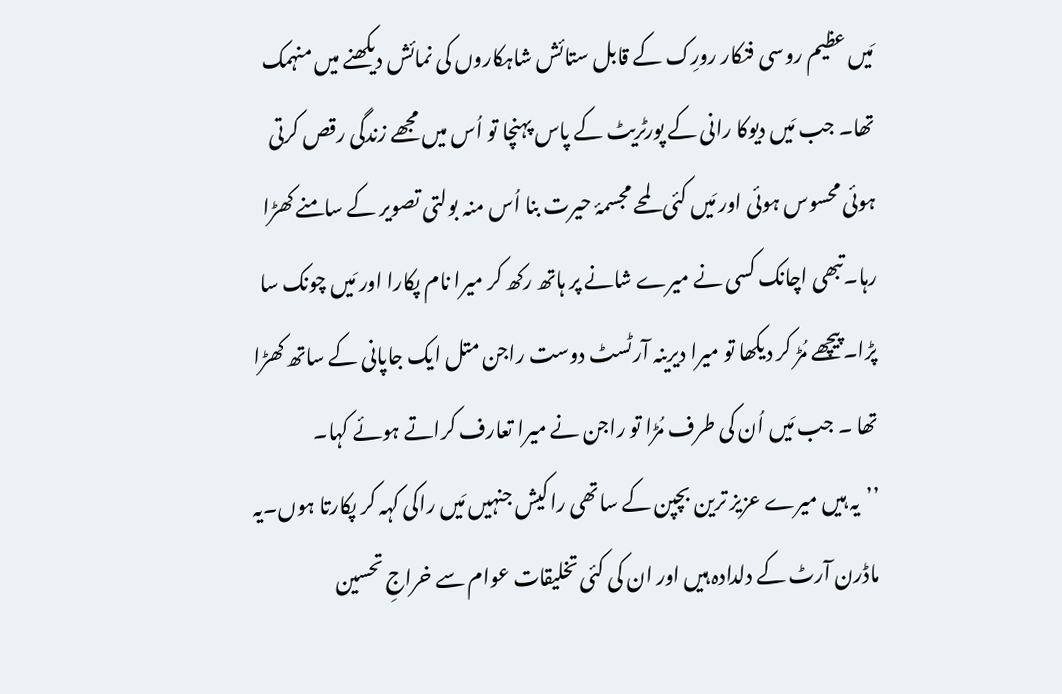مَیں عظیم روسی فنکار رورِک کے قابل ستائش شاہکاروں کی نمائش دیکھنے میں منہمک تھا۔ جب مَیں دیوکا رانی کے پورٹریٹ کے پاس پہنچا تو اُس میں مجھے زندگی رقص کرتی ہوئی محسوس ہوئی اور مَیں کئی لمحے مجسمۂ حیرت بنا اُس منہ بولتی تصویر کے سامنے کھڑا رہا۔تبھی اچانک کسی نے میرے شانے پر ہاتھ رکھ کر میرا نام پکارا اور مَیں چونک سا پڑا۔پیچھے مُڑ کر دیکھا تو میرا دیرینہ آرٹسٹ دوست راجن متل ایک جاپانی کے ساتھ کھڑا تھا ۔ جب مَیں اُن کی طرف مُڑا تو راجن نے میرا تعارف کراتے ہوئے کہا۔
’’یہ ہیں میرے عزیز ترین بچپن کے ساتھی راکیش جنہیں مَیں راکی کہہ کر پکارتا ہوں۔یہ ماڈرن آرٹ کے دلدادہ ہیں اور ان کی کئی تخلیقات عوام سے خراجِ تحسین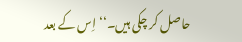حاصل کر چکی ہیں۔‘‘ اِس کے بعد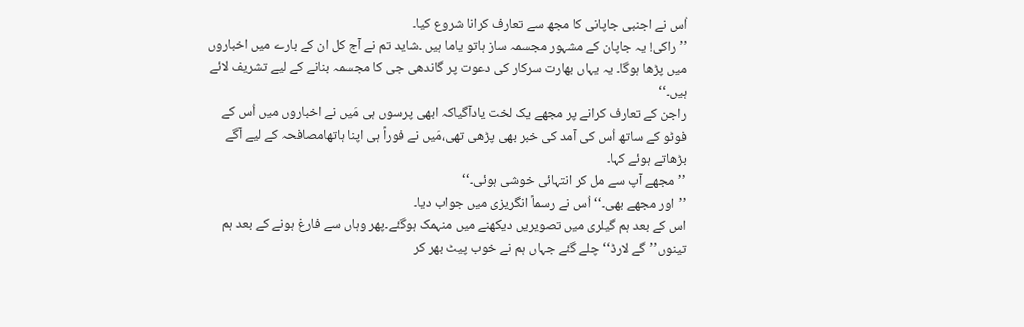اُس نے اجنبی جاپانی کا مجھ سے تعارف کرانا شروع کیا۔
’’ راکی! یہ جاپان کے مشہور مجسمہ ساز ہاتو یاما ہیں ۔شاید تم نے آج کل ان کے بارے میں اخباروں میں پڑھا ہوگا۔ یہ یہاں بھارت سرکار کی دعوت پر گاندھی جی کا مجسمہ بنانے کے لیے تشریف لائے ہیں۔‘‘
راجن کے تعارف کرانے پر مجھے یک لخت یادآگیاکہ ابھی پرسوں ہی مَیں نے اخباروں میں اُس کے فوٹو کے ساتھ اُس کی آمد کی خبر بھی پڑھی تھی،مَیں نے فوراً ہی اپنا ہاتھامصافحہ کے لیے آگے بڑھاتے ہوئے کہا۔
’’مجھے آپ سے مل کر انتہائی خوشی ہوئی۔‘‘
’’اور مجھے بھی۔‘‘ اُس نے رسماً انگریزی میں جواب دیا۔
اس کے بعد ہم گیلری میں تصویریں دیکھنے میں منہمک ہوگئے۔پھر وہاں سے فارغ ہونے کے بعد ہم تینوں’’گے لارڈ‘‘ چلے گئے جہاں ہم نے خوب پیٹ بھر کر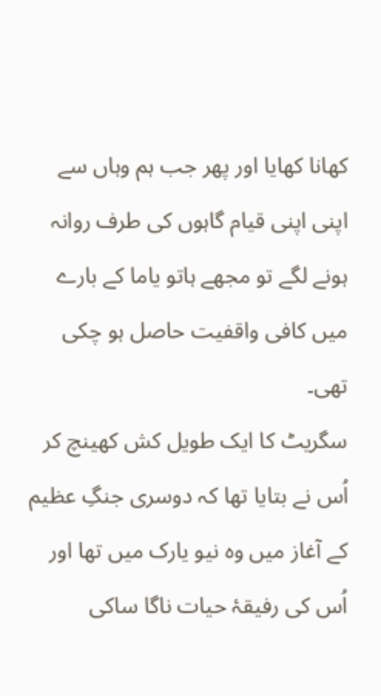کھانا کھایا اور پھر جب ہم وہاں سے اپنی اپنی قیام گاہوں کی طرف روانہ ہونے لگے تو مجھے ہاتو یاما کے بارے میں کافی واقفیت حاصل ہو چکی تھی۔
سگریٹ کا ایک طویل کش کھینچ کر اُس نے بتایا تھا کہ دوسری جنگِ عظیم کے آغاز میں وہ نیو یارک میں تھا اور اُس کی رفیقۂ حیات ناگا ساکی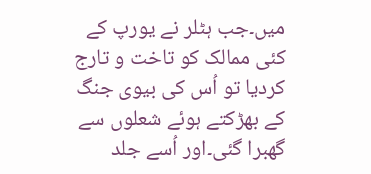میں۔جب ہٹلر نے یورپ کے کئی ممالک کو تاخت و تارج کردیا تو اُس کی بیوی جنگ کے بھڑکتے ہوئے شعلوں سے گھبرا گئی۔اور اُسے جلد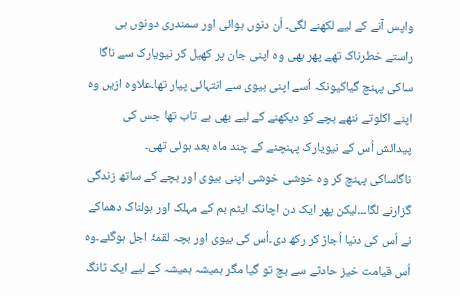واپس آنے کے لیے لکھنے لگی۔ اُن دنوں ہوائی اور سمندری دونوں ہی راستے خطرناک تھے پھر بھی وہ اپنی جان پر کھیل کر نیویارک سے ناگا ساکی پہنچ گیاکیونکہ اُسے اپنی بیوی سے انتہائی پیار تھا۔علاوہ ازیں وہ اپنے اکلوتے ننھے بچے کو دیکھنے کے لیے بھی بے تاب تھا جس کی پیدائش اُس کے نیویارک پہنچنے کے چند ماہ بعد ہوئی تھی۔
ناگاساکی پہنچ کر وہ خوشی خوشی اپنی بیوی اور بچے کے ساتھ زندگی گزارنے لگا۔۔۔لیکن پھر ایک دن اچانک ایٹم بم کے مہلک اور ہولناک دھماکے نے اُس کی دنیا اُجاڑ کر رکھ دی۔اُس کی بیوی اور بچہ لقمۂ اجل ہوگئے۔وہ اُس قیامت خیز حادثے سے بچ تو گیا مگر ہمیشہ ہمیشہ کے لیے ایک ٹانگ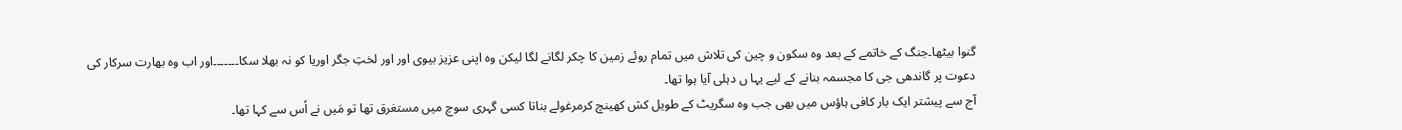گنوا بیٹھا۔جنگ کے خاتمے کے بعد وہ سکون و چین کی تلاش میں تمام روئے زمین کا چکر لگانے لگا لیکن وہ اپنی عزیز بیوی اور اور لختِ جگر اوریا کو نہ بھلا سکا۔۔۔۔۔۔۔اور اب وہ بھارت سرکار کی دعوت پر گاندھی جی کا مجسمہ بنانے کے لیے یہا ں دہلی آیا ہوا تھا۔
آج سے پیشتر ایک بار کافی ہاؤس میں بھی جب وہ سگریٹ کے طویل کش کھینچ کرمرغولے بناتا کسی گہری سوچ میں مستغرق تھا تو مَیں نے اُس سے کہا تھا۔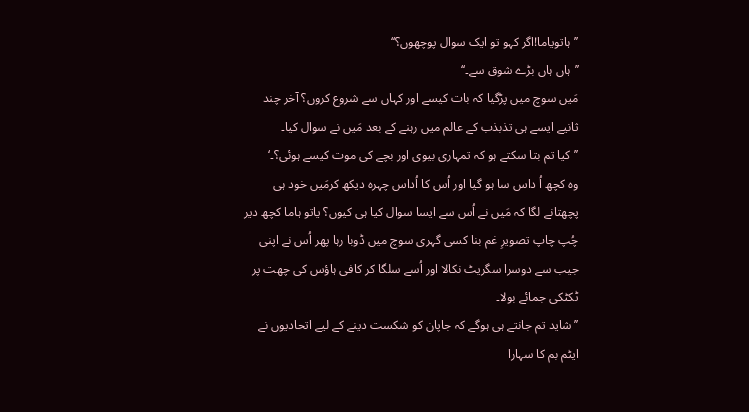’’ہاتویاما!اگر کہو تو ایک سوال پوچھوں؟‘‘
’’ہاں ہاں بڑے شوق سے۔‘‘
مَیں سوچ میں پڑگیا کہ بات کیسے اور کہاں سے شروع کروں؟ آخر چند ثانیے ایسے ہی تذبذب کے عالم میں رہنے کے بعد مَیں نے سوال کیا۔
’’کیا تم بتا سکتے ہو کہ تمہاری بیوی اور بچے کی موت کیسے ہوئی؟۔‘
وہ کچھ اُ داس سا ہو گیا اور اُس کا اُداس چہرہ دیکھ کرمَیں خود ہی پچھتانے لگا کہ مَیں نے اُس سے ایسا سوال کیا ہی کیوں؟ یاتو ہاما کچھ دیر چُپ چاپ تصویرِ غم بنا کسی گہری سوچ میں ڈوبا رہا پھر اُس نے اپنی جیب سے دوسرا سگریٹ نکالا اور اُسے سلگا کر کافی ہاؤس کی چھت پر ٹکٹکی جمائے بولا۔
’’شاید تم جانتے ہی ہوگے کہ جاپان کو شکست دینے کے لیے اتحادیوں نے ایٹم بم کا سہارا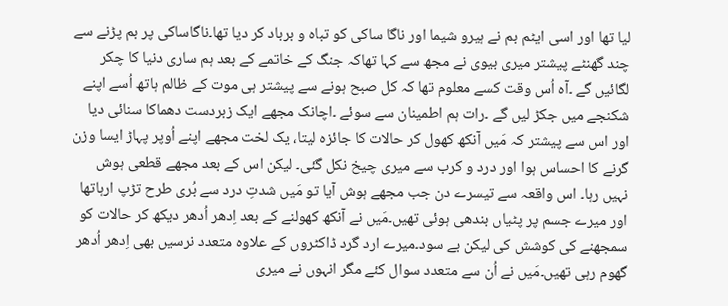لیا تھا اور اسی ایٹم بم نے ہیرو شیما اور ناگا ساکی کو تباہ و برباد کر دیا تھا۔ناگاساکی پر بم پڑنے سے چند گھنٹے پیشتر میری بیوی نے مجھ سے کہا تھاکہ جنگ کے خاتمے کے بعد ہم ساری دنیا کا چکر لگائیں گے ۔آہ اُس وقت کسے معلوم تھا کہ کل صبح ہونے سے پیشتر ہی موت کے ظالم ہاتھ اُسے اپنے شکنجے میں جکڑ لیں گے ۔رات ہم اطمینان سے سوئے ۔اچانک مجھے ایک زبردست دھماکا سنائی دیا اور اس سے پیشتر کہ مَیں آنکھ کھول کر حالات کا جائزہ لیتا، یک لخت مجھے اپنے اُوپر پہاڑ ایسا وزن گرنے کا احساس ہوا اور درد و کرب سے میری چیخ نکل گئی۔ لیکن اس کے بعد مجھے قطعی ہوش نہیں رہا۔ اس واقعہ سے تیسرے دن جب مجھے ہوش آیا تو مَیں شدتِ درد سے بُری طرح تڑپ ارہاتھا اور میرے جسم پر پٹیاں بندھی ہوئی تھیں۔مَیں نے آنکھ کھولنے کے بعد اِدھر اُدھر دیکھ کر حالات کو سمجھنے کی کوشش کی لیکن بے سود۔میرے ارد گرد ڈاکٹروں کے علاوہ متعدد نرسیں بھی اِدھر اُدھر گھوم رہی تھیں۔مَیں نے اُن سے متعدد سوال کئے مگر انہوں نے میری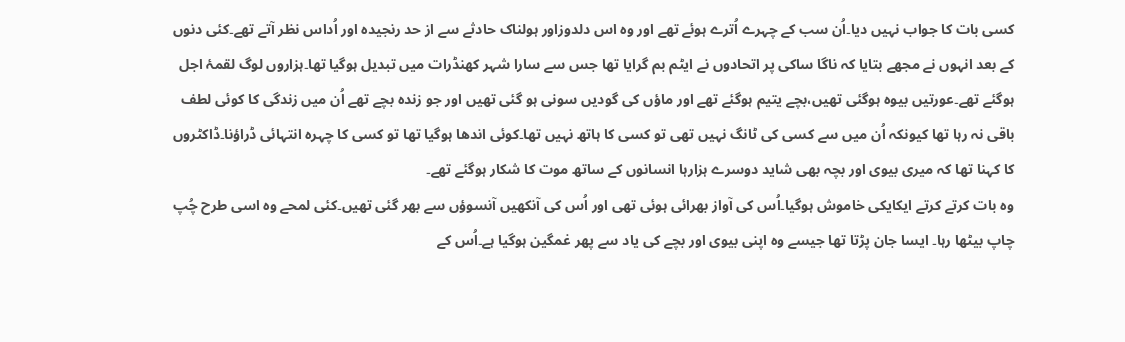کسی بات کا جواب نہیں دیا۔اُن سب کے چہرے اُترے ہوئے تھے اور وہ اس دلدوزاور ہولناک حادثے سے از حد رنجیدہ اور اُداس نظر آتے تھے۔کئی دنوں کے بعد انہوں نے مجھے بتایا کہ ناگا ساکی پر اتحادوں نے ایٹم بم گرایا تھا جس سے سارا شہر کھنڈرات میں تبدیل ہوگیا تھا۔ہزاروں لوگ لقمۂ اجل ہوگئے تھے۔عورتیں بیوہ ہوگئی تھیں،بچے یتیم ہوگئے تھے اور ماؤں کی گودیں سونی ہو گئی تھیں اور جو زندہ بچے تھے اُن میں زندگی کا کوئی لطف باقی نہ رہا تھا کیونکہ اُن میں سے کسی کی ٹانگ نہیں تھی تو کسی کا ہاتھ نہیں تھا۔کوئی اندھا ہوگیا تھا تو کسی کا چہرہ انتہائی ڈراؤنا۔ڈاکٹروں کا کہنا تھا کہ میری بیوی اور بچہ بھی شاید دوسرے ہزارہا انسانوں کے ساتھ موت کا شکار ہوگئے تھے۔
وہ بات کرتے کرتے ایکایکی خاموش ہوگیا۔اُس کی آواز بھرائی ہوئی تھی اور اُس کی آنکھیں آنسوؤں سے بھر گئی تھیں۔کئی لمحے وہ اسی طرح چُپ چاپ بیٹھا رہا۔ ایسا جان پڑتا تھا جیسے وہ اپنی بیوی اور بچے کی یاد سے پھر غمگین ہوگیا ہے۔اُس کے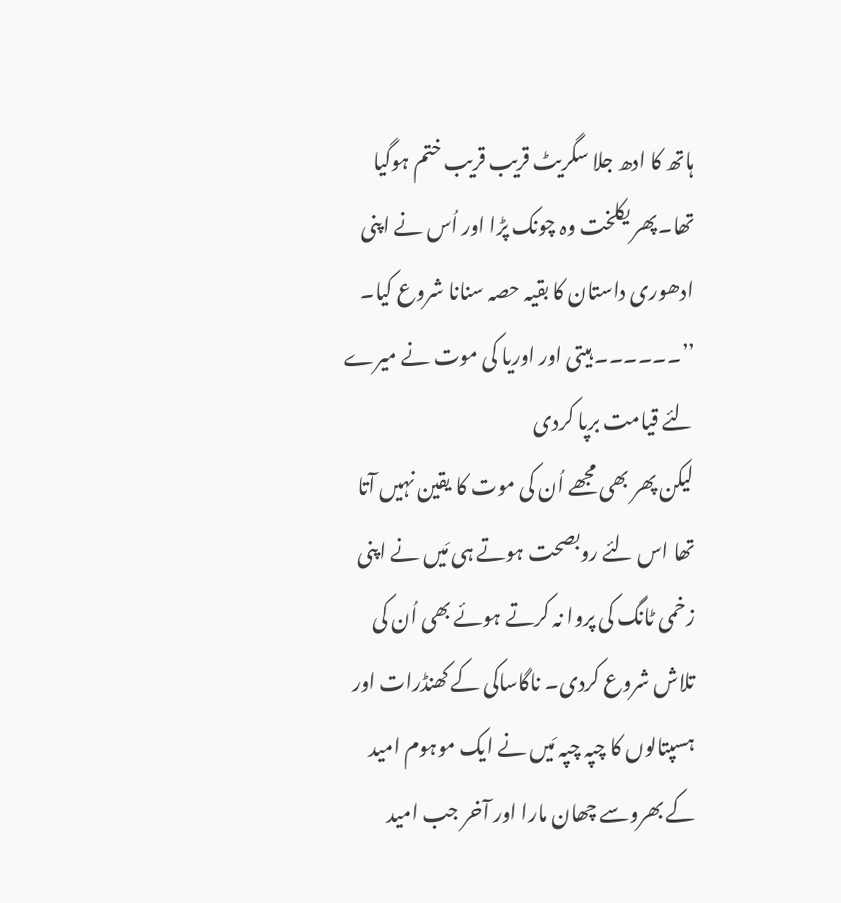ہاتھ کا ادھ جلا سگریٹ قریب قریب ختم ہوگیا تھا۔پھر یکلخت وہ چونک پڑا اور اُس نے اپنی ادھوری داستان کا بقیہ حصہ سنانا شروع کیا۔
’’۔۔۔۔۔۔ ہیتی اور اوریا کی موت نے میرے لئے قیامت برپا کردی
لیکن پھر بھی مجھے اُن کی موت کا یقین نہیں آتا تھا اس لئے روبصحت ہوتے ہی مَیں نے اپنی زخمی ٹانگ کی پروا نہ کرتے ہوئے بھی اُن کی تلاش شروع کردی۔ ناگاساکی کے کھنڈرات اور ہسپتالوں کا چپہ چپہ مَیں نے ایک موہوم امید کے بھروسے چھان مارا اور آخر جب امید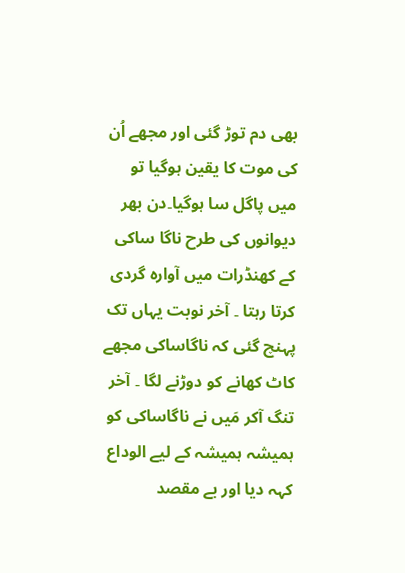بھی دم توڑ گئی اور مجھے اُن کی موت کا یقین ہوگیا تو میں پاگل سا ہوگیا۔دن بھر دیوانوں کی طرح ناگا ساکی کے کھنڈرات میں آوارہ گردی کرتا رہتا ۔ آخر نوبت یہاں تک پہنچ گئی کہ ناگاساکی مجھے کاٹ کھانے کو دوڑنے لگا ۔ آخر تنگ آکر مَیں نے ناگاساکی کو ہمیشہ ہمیشہ کے لیے الوداع کہہ دیا اور بے مقصد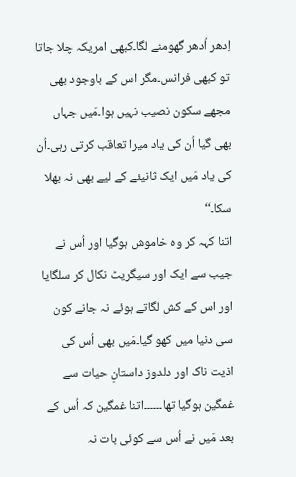اِدھر اُدھر گھومنے لگا۔کبھی امریکہ چلا جاتا تو کبھی فرانس۔مگر اس کے باوجود بھی مجھے سکون نصیب نہیں ہوا۔مَیں جہاں بھی گیا اُن کی یاد میرا تعاقب کرتی رہی۔اُن کی یاد مَیں ایک ثانیئے کے لیے بھی نہ بھلا سکا۔‘‘
اتنا کہہ کر وہ خاموش ہوگیا اور اُس نے جیب سے ایک اور سیگریٹ نکال کر سلگایا اور اس کے کش لگاتے ہوئے نہ جانے کون سی دنیا میں کھو گیا۔مَیں بھی اُس کی اذیت ناک اور دلدوز داستانِ حیات سے غمگین ہوگیا تھا۔۔۔۔۔۔اتنا غمگین کہ اُس کے بعد مَیں نے اُس سے کوئی بات نہ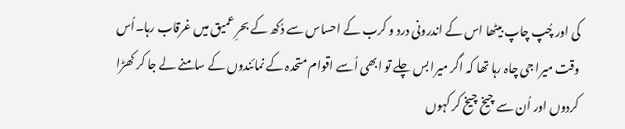کی اور چُپ چاپ بیٹھا اس کے اندرونی درد و کرب کے احساس سے دُکھ کے بحرِ عمیق میں غرقاب رہا۔اُس وقت میرا جی چاہ رہا تھا کہ اگر میرا بس چلے تو ابھی اُسے اقوام متحدہ کے نمائندوں کے سامنے لے جا کر کھڑا کردوں اور اُن سے چیخ چیخ کر کہوں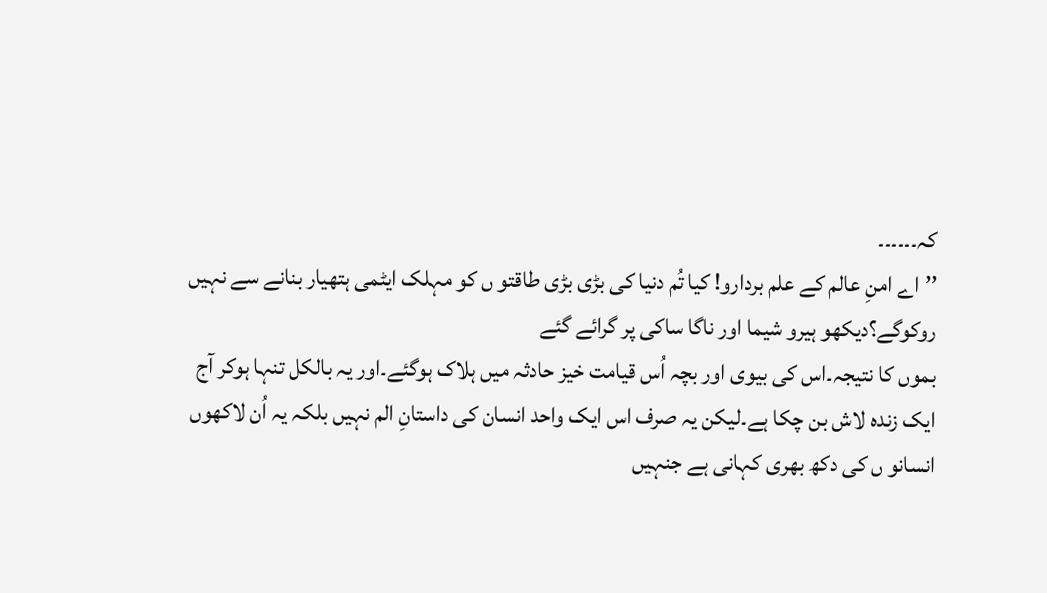کہ۔۔۔۔۔۔
’’اے امنِ عالم کے علم بردارو! کیا تُم دنیا کی بڑی بڑی طاقتو ں کو مہلک ایٹمی ہتھیار بنانے سے نہیں روکوگے؟دیکھو ہیرو شیما اور ناگا ساکی پر گرائے گئے
بموں کا نتیجہ۔اس کی بیوی اور بچہ اُس قیامت خیز حادثہ میں ہلاک ہوگئے۔اور یہ بالکل تنہا ہوکر آج ایک زندہ لاش بن چکا ہے۔لیکن یہ صرف اس ایک واحد انسان کی داستانِ الم نہیں بلکہ یہ اُن لاکھوں انسانو ں کی دکھ بھری کہانی ہے جنہیں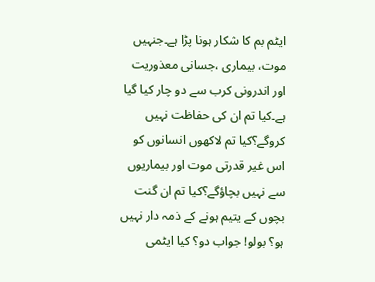ایٹم بم کا شکار ہونا پڑا ہے۔جنہیں موت، بیماری ،جسانی معذوریت اور اندرونی کرب سے دو چار کیا گیا ہے۔کیا تم ان کی حفاظت نہیں کروگے؟کیا تم لاکھوں انسانوں کو اس غیر قدرتی موت اور بیماریوں سے نہیں بچاؤگے؟کیا تم ان گنت بچوں کے یتیم ہونے کے ذمہ دار نہیں ہو؟ بولو! جواب دو؟ کیا ایٹمی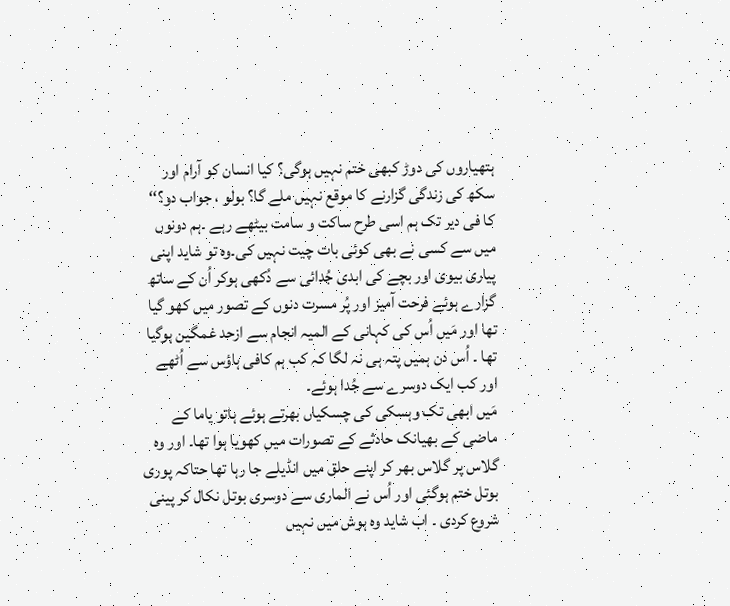ہتھیاروں کی دوڑ کبھی ختم نہیں ہوگی؟ کیا انسان کو آرام اور سکھ کی زندگی گزارنے کا موقع نہیں ملے گا؟ بولو ، جواب دو؟‘‘
کا فی دیر تک ہم اسی طرح ساکت و سامت بیٹھے رہے ۔ہم دونوں میں سے کسی نے بھی کوئی بات چیت نہیں کی۔وہ تو شاید اپنی پیاری بیوی اور بچے کی ابدی جُدائی سے دُکھی ہوکر اُن کے ساتھ گزارے ہوئے فرحت آمیز اور پُر مسرت دنوں کے تصور میں کھو گیا تھا اور مَیں اُس کی کہانی کے المیہ انجام سے ازحد غمگین ہوگیا تھا ۔ اُس دن ہمیں پتہ ہی نہ لگا کہ کب ہم کافی ہاؤس سے اُٹھے اور کب ایک دوسرے سے جُدا ہوئے۔
مَیں ابھی تک وہسکی کی چسکیاں بھرتے ہوئے ہاتو یاما کے ماضی کے بھیانک حادثے کے تصورات میں کھویا ہوا تھا۔ اور وہ گلاس پر گلاس بھر کر اپنے حلق میں انڈیلے جا رہا تھا حتاکہ پوری بوتل ختم ہوگئی اور اُس نے الماری سے دوسری بوتل نکال کر پینی شروع کردی ۔ اب شاید وہ ہوش میں نہیں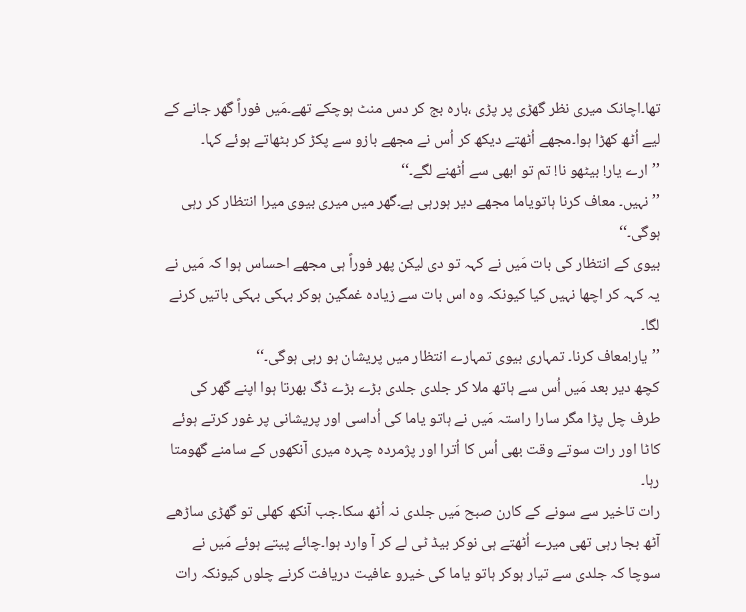تھا۔اچانک میری نظر گھڑی پر پڑی ،بارہ بج کر دس منٹ ہوچکے تھے۔مَیں فوراً گھر جانے کے لیے اُٹھ کھڑا ہوا۔مجھے اُٹھتے دیکھ کر اُس نے مجھے بازو سے پکڑ کر بٹھاتے ہوئے کہا۔
’’ارے یار! بیٹھو نا! تم تو ابھی سے اُٹھنے لگے۔‘‘
’’ نہیں۔ معاف کرنا ہاتویاما مجھے دیر ہورہی ہے۔گھر میں میری بیوی میرا انتظار کر رہی ہوگی۔‘‘
بیوی کے انتظار کی بات مَیں نے کہہ تو دی لیکن پھر فوراً ہی مجھے احساس ہوا کہ مَیں نے یہ کہہ کر اچھا نہیں کیا کیونکہ وہ اس بات سے زیادہ غمگین ہوکر بہکی بہکی باتیں کرنے لگا۔
’’یار!معاف کرنا۔ تمہاری بیوی تمہارے انتظار میں پریشان ہو رہی ہوگی۔‘‘
کچھ دیر بعد مَیں اُس سے ہاتھ ملا کر جلدی جلدی بڑے بڑے ڈگ بھرتا ہوا اپنے گھر کی طرف چل پڑا مگر سارا راستہ مَیں نے ہاتو یاما کی اُداسی اور پریشانی پر غور کرتے ہوئے کاٹا اور رات سوتے وقت بھی اُس کا اُترا اور پژمردہ چہرہ میری آنکھوں کے سامنے گھومتا رہا۔
رات تاخیر سے سونے کے کارن صبح مَیں جلدی نہ اُٹھ سکا۔جب آنکھ کھلی تو گھڑی ساڑھے آٹھ بجا رہی تھی میرے اُٹھتے ہی نوکر بیڈ ٹی لے کر آ وارد ہوا۔چائے پیتے ہوئے مَیں نے سوچا کہ جلدی سے تیار ہوکر ہاتو یاما کی خیرو عافیت دریافت کرنے چلوں کیونکہ رات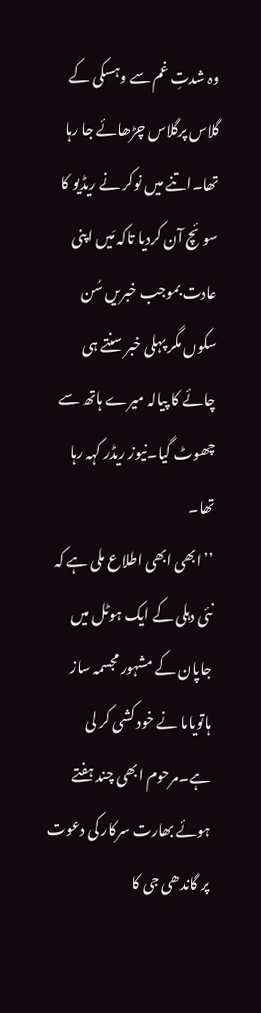وہ شدتِ غم سے وہسکی کے گلاس پرگلاس چڑھائے جا رہا تھا۔اتنے میں نوکر نے ریڈیو کا سوئچ آن کردیا تاکہ مَیں اپنی عادت بموجب خبریں سُن سکوں مگر پہلی خبر سنتے ہی چائے کا پیالہ میرے ہاتھ سے چھوٹ گیا۔نیوز ریڈر کہہ رہا تھا۔
’’ابھی ابھی اطلاع ملی ہے کہ نئی دہلی کے ایک ہوٹل میں جاپان کے مشہور مجسمہ ساز ہاتویاما نے خود کشی کر لی ہے۔مرحوم ابھی چند ہفتے ہوئے بھارت سرکار کی دعوت پر گاندھی جی کا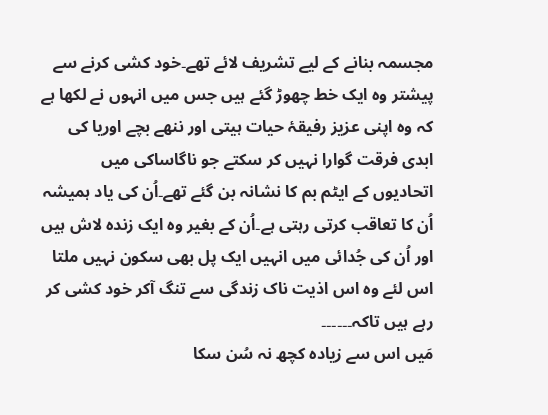مجسمہ بنانے کے لیے تشریف لائے تھے۔خود کشی کرنے سے پیشتر وہ ایک خط چھوڑ گئے ہیں جس میں انہوں نے لکھا ہے کہ وہ اپنی عزیز رفیقۂ حیات ہیتی اور ننھے بچے اوریا کی ابدی فرقت گوارا نہیں کر سکتے جو ناگاساکی میں اتحادیوں کے ایٹم بم کا نشانہ بن گئے تھے۔اُن کی یاد ہمیشہ اُن کا تعاقب کرتی رہتی ہے۔اُن کے بغیر وہ ایک زندہ لاش ہیں اور اُن کی جُدائی میں انہیں ایک پل بھی سکون نہیں ملتا اس لئے وہ اس اذیت ناک زندگی سے تنگ آکر خود کشی کر رہے ہیں تاکہ۔۔۔۔۔۔
مَیں اس سے زیادہ کچھ نہ سُن سکا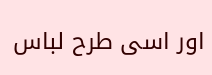اور اسی طرح لباس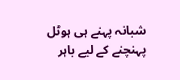شبانہ پہنے ہی ہوٹل پہنچنے کے لیے باہر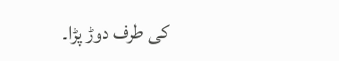کی طرف دوڑ پڑا۔